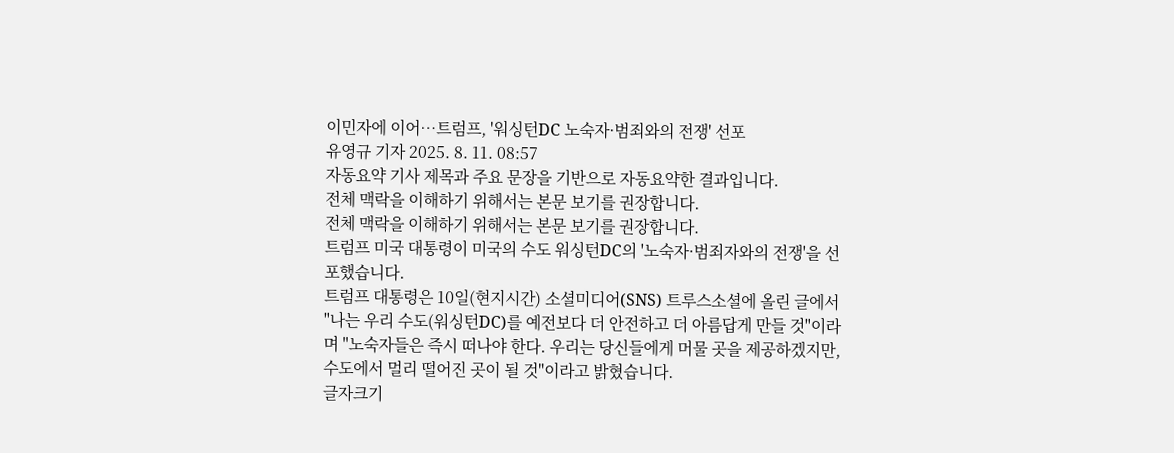이민자에 이어…트럼프, '워싱턴DC 노숙자·범죄와의 전쟁' 선포
유영규 기자 2025. 8. 11. 08:57
자동요약 기사 제목과 주요 문장을 기반으로 자동요약한 결과입니다.
전체 맥락을 이해하기 위해서는 본문 보기를 권장합니다.
전체 맥락을 이해하기 위해서는 본문 보기를 권장합니다.
트럼프 미국 대통령이 미국의 수도 워싱턴DC의 '노숙자·범죄자와의 전쟁'을 선포했습니다.
트럼프 대통령은 10일(현지시간) 소셜미디어(SNS) 트루스소셜에 올린 글에서 "나는 우리 수도(워싱턴DC)를 예전보다 더 안전하고 더 아름답게 만들 것"이라며 "노숙자들은 즉시 떠나야 한다. 우리는 당신들에게 머물 곳을 제공하겠지만, 수도에서 멀리 떨어진 곳이 될 것"이라고 밝혔습니다.
글자크기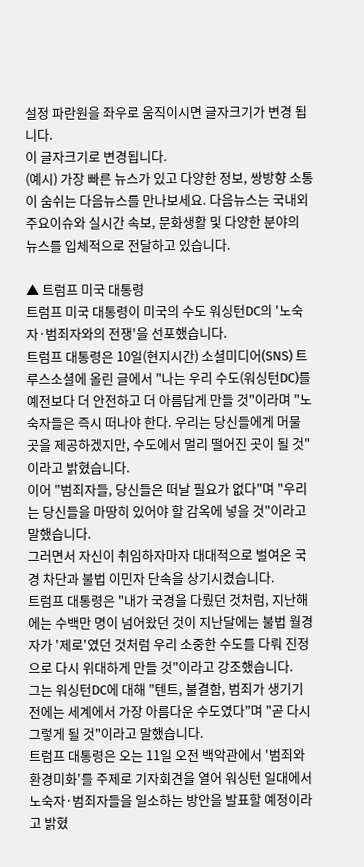설정 파란원을 좌우로 움직이시면 글자크기가 변경 됩니다.
이 글자크기로 변경됩니다.
(예시) 가장 빠른 뉴스가 있고 다양한 정보, 쌍방향 소통이 숨쉬는 다음뉴스를 만나보세요. 다음뉴스는 국내외 주요이슈와 실시간 속보, 문화생활 및 다양한 분야의 뉴스를 입체적으로 전달하고 있습니다.

▲ 트럼프 미국 대통령
트럼프 미국 대통령이 미국의 수도 워싱턴DC의 '노숙자·범죄자와의 전쟁'을 선포했습니다.
트럼프 대통령은 10일(현지시간) 소셜미디어(SNS) 트루스소셜에 올린 글에서 "나는 우리 수도(워싱턴DC)를 예전보다 더 안전하고 더 아름답게 만들 것"이라며 "노숙자들은 즉시 떠나야 한다. 우리는 당신들에게 머물 곳을 제공하겠지만, 수도에서 멀리 떨어진 곳이 될 것"이라고 밝혔습니다.
이어 "범죄자들, 당신들은 떠날 필요가 없다"며 "우리는 당신들을 마땅히 있어야 할 감옥에 넣을 것"이라고 말했습니다.
그러면서 자신이 취임하자마자 대대적으로 벌여온 국경 차단과 불법 이민자 단속을 상기시켰습니다.
트럼프 대통령은 "내가 국경을 다뤘던 것처럼, 지난해에는 수백만 명이 넘어왔던 것이 지난달에는 불법 월경자가 '제로'였던 것처럼 우리 소중한 수도를 다뤄 진정으로 다시 위대하게 만들 것"이라고 강조했습니다.
그는 워싱턴DC에 대해 "텐트, 불결함, 범죄가 생기기 전에는 세계에서 가장 아름다운 수도였다"며 "곧 다시 그렇게 될 것"이라고 말했습니다.
트럼프 대통령은 오는 11일 오전 백악관에서 '범죄와 환경미화'를 주제로 기자회견을 열어 워싱턴 일대에서 노숙자·범죄자들을 일소하는 방안을 발표할 예정이라고 밝혔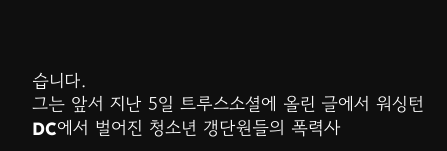습니다.
그는 앞서 지난 5일 트루스소셜에 올린 글에서 워싱턴DC에서 벌어진 청소년 갱단원들의 폭력사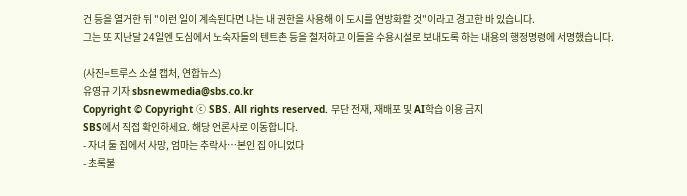건 등을 열거한 뒤 "이런 일이 계속된다면 나는 내 권한을 사용해 이 도시를 연방화할 것"이라고 경고한 바 있습니다.
그는 또 지난달 24일엔 도심에서 노숙자들의 텐트촌 등을 철저하고 이들을 수용시설로 보내도록 하는 내용의 행정명령에 서명했습니다.

(사진=트루스 소셜 캡처, 연합뉴스)
유영규 기자 sbsnewmedia@sbs.co.kr
Copyright © Copyright ⓒ SBS. All rights reserved. 무단 전재, 재배포 및 AI학습 이용 금지
SBS에서 직접 확인하세요. 해당 언론사로 이동합니다.
- 자녀 둘 집에서 사망, 엄마는 추락사…본인 집 아니었다
- 초록불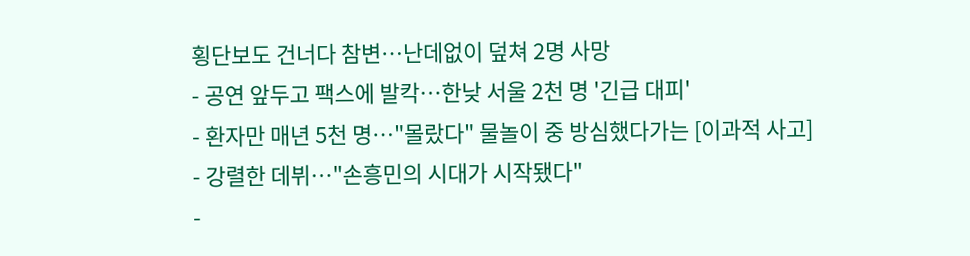횡단보도 건너다 참변…난데없이 덮쳐 2명 사망
- 공연 앞두고 팩스에 발칵…한낮 서울 2천 명 '긴급 대피'
- 환자만 매년 5천 명…"몰랐다" 물놀이 중 방심했다가는 [이과적 사고]
- 강렬한 데뷔…"손흥민의 시대가 시작됐다"
-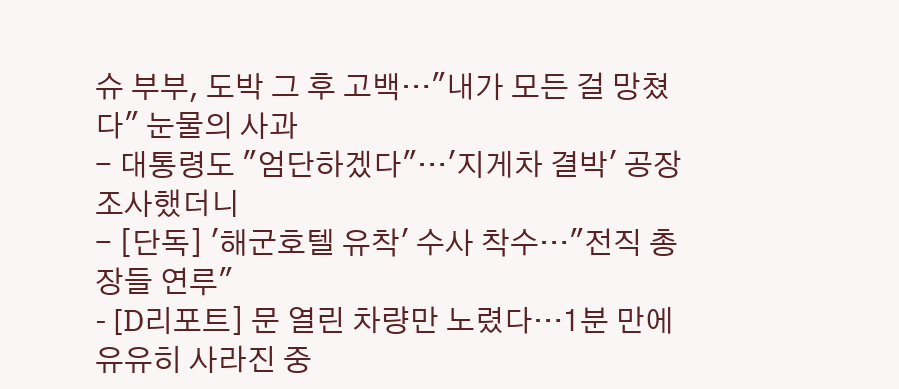슈 부부, 도박 그 후 고백…"내가 모든 걸 망쳤다" 눈물의 사과
- 대통령도 "엄단하겠다"…'지게차 결박' 공장 조사했더니
- [단독] '해군호텔 유착' 수사 착수…"전직 총장들 연루"
- [D리포트] 문 열린 차량만 노렸다…1분 만에 유유히 사라진 중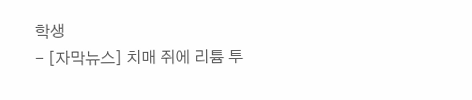학생
- [자막뉴스] 치매 쥐에 리튬 투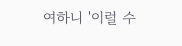여하니 '이럴 수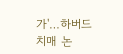가'…하버드 치매 논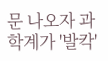문 나오자 과학계가 '발칵'